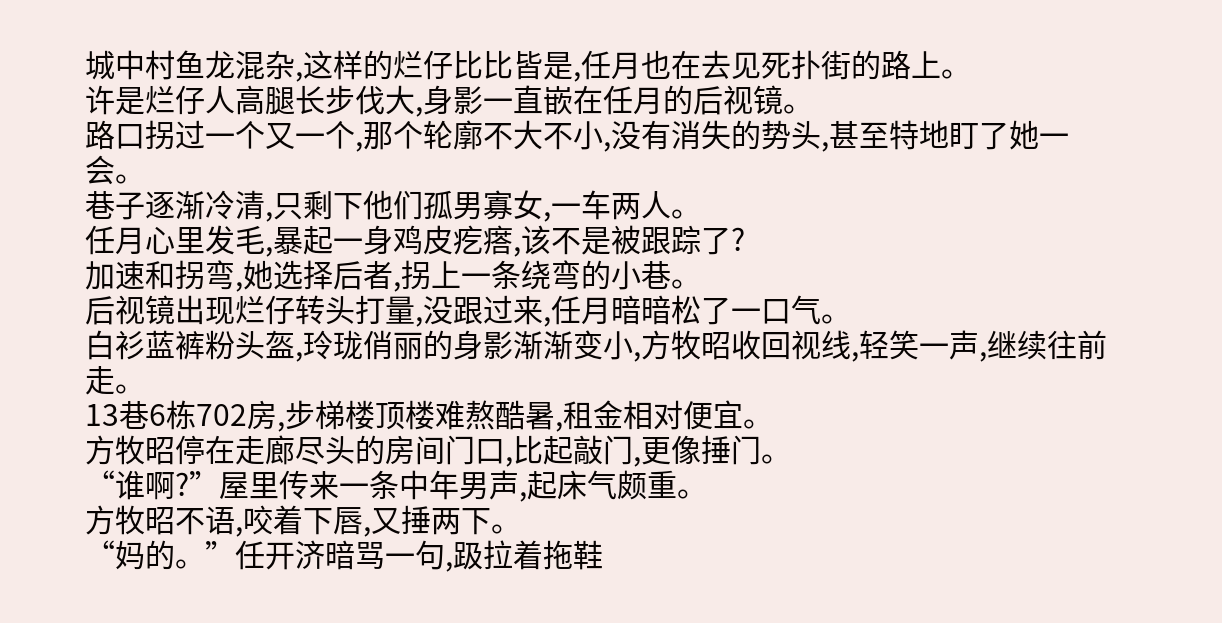城中村鱼龙混杂,这样的烂仔比比皆是,任月也在去见死扑街的路上。
许是烂仔人高腿长步伐大,身影一直嵌在任月的后视镜。
路口拐过一个又一个,那个轮廓不大不小,没有消失的势头,甚至特地盯了她一会。
巷子逐渐冷清,只剩下他们孤男寡女,一车两人。
任月心里发毛,暴起一身鸡皮疙瘩,该不是被跟踪了?
加速和拐弯,她选择后者,拐上一条绕弯的小巷。
后视镜出现烂仔转头打量,没跟过来,任月暗暗松了一口气。
白衫蓝裤粉头盔,玲珑俏丽的身影渐渐变小,方牧昭收回视线,轻笑一声,继续往前走。
13巷6栋702房,步梯楼顶楼难熬酷暑,租金相对便宜。
方牧昭停在走廊尽头的房间门口,比起敲门,更像捶门。
“谁啊?”屋里传来一条中年男声,起床气颇重。
方牧昭不语,咬着下唇,又捶两下。
“妈的。”任开济暗骂一句,趿拉着拖鞋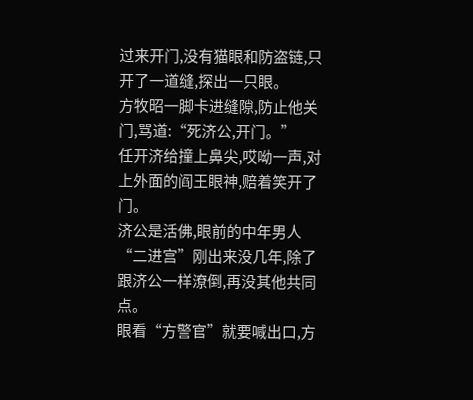过来开门,没有猫眼和防盗链,只开了一道缝,探出一只眼。
方牧昭一脚卡进缝隙,防止他关门,骂道:“死济公,开门。”
任开济给撞上鼻尖,哎呦一声,对上外面的阎王眼神,赔着笑开了门。
济公是活佛,眼前的中年男人“二进宫”刚出来没几年,除了跟济公一样潦倒,再没其他共同点。
眼看“方警官”就要喊出口,方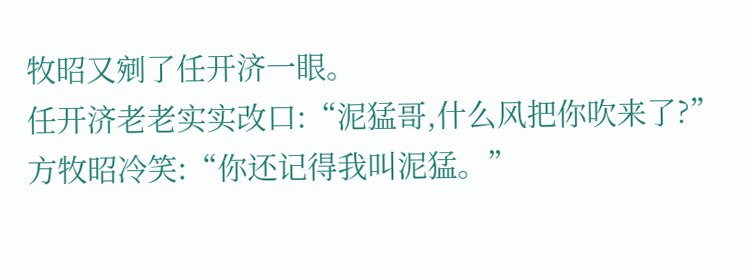牧昭又剜了任开济一眼。
任开济老老实实改口:“泥猛哥,什么风把你吹来了?”
方牧昭冷笑:“你还记得我叫泥猛。”